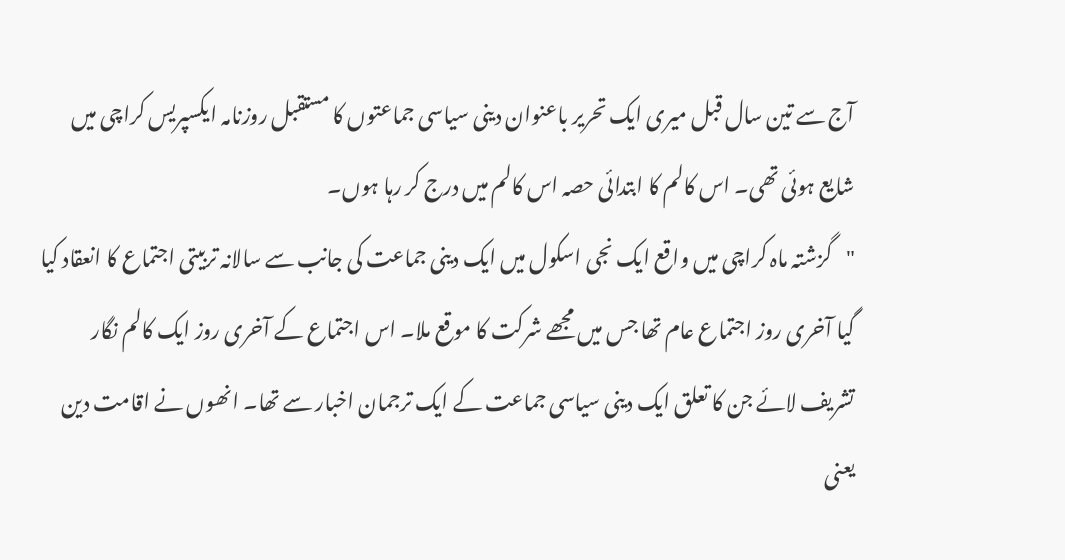آج سے تین سال قبل میری ایک تحریر باعنوان دینی سیاسی جماعتوں کا مستقبل روزنامہ ایکسپریس کراچی میں شایع ہوئی تھی۔ اس کالم کا ابتدائی حصہ اس کالم میں درج کر رہا ہوں۔
"گزشتہ ماہ کراچی میں واقع ایک نجی اسکول میں ایک دینی جماعت کی جانب سے سالانہ تربیتی اجتماع کا انعقاد کیا گیا آخری روز اجتماع عام تھا جس میں مجھے شرکت کا موقع ملا۔ اس اجتماع کے آخری روز ایک کالم نگار تشریف لائے جن کا تعلق ایک دینی سیاسی جماعت کے ایک ترجمان اخبار سے تھا۔ انھوں نے اقامت دین یعنی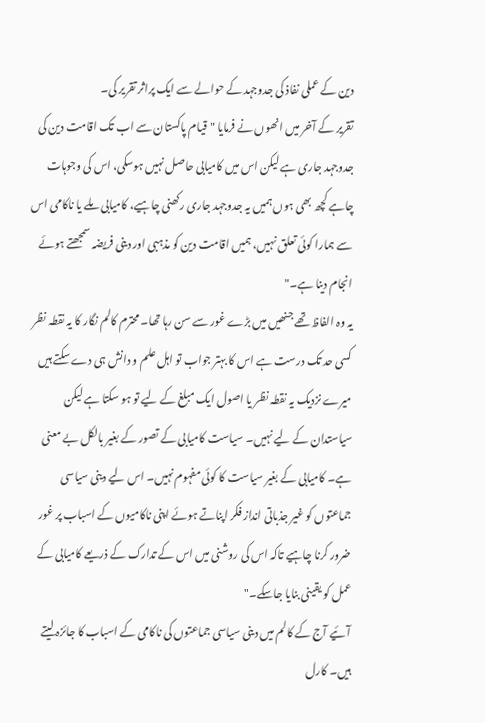دین کے عملی نفاذ کی جدوجہد کے حوالے سے ایک پراثر تقریر کی۔
تقریر کے آخر میں انھوں نے فرمایا "قیام پاکستان سے اب تک اقامت دین کی جدوجہد جاری ہے لیکن اس میں کامیابی حاصل نہیں ہوسکی، اس کی وجوہات چاہے کچھ بھی ہوں ہمیں یہ جدوجہد جاری رکھنی چاہیے، کامیابی ملے یا ناکامی اس سے ہمارا کوئی تعلق نہیں، ہمیں اقامت دین کو مذہبی اور دینی فریضہ سمجھتے ہوئے انجام دینا ہے۔"
یہ وہ الفاظ تھے جنھیں میں بڑے غور سے سن رہا تھا۔ محترم کالم نگار کا یہ نقطہ نظر کسی حد تک درست ہے اس کا بہتر جواب تو اہل علم و دانش ہی دے سکتے ہیں میرے نزدیک یہ نقطہ نظر یا اصول ایک مبلغ کے لیے تو ہو سکتا ہے لیکن سیاستدان کے لیے نہیں۔ سیاست کامیابی کے تصور کے بغیر بالکل بے معنی ہے۔ کامیابی کے بغیر سیاست کا کوئی مفہوم نہیں۔ اس لیے دینی سیاسی جماعتوں کو غیر جذباتی انداز فکر اپناتے ہوئے اپنی ناکامیوں کے اسباب پر غور ضرور کرنا چاہیے تاکہ اس کی روشنی میں اس کے تدارک کے ذریعے کامیابی کے عمل کو یقینی بنایا جاسکے۔"
آئیے آج کے کالم میں دینی سیاسی جماعتوں کی ناکامی کے اسباب کا جائزہ لیتے ہیں۔ کارل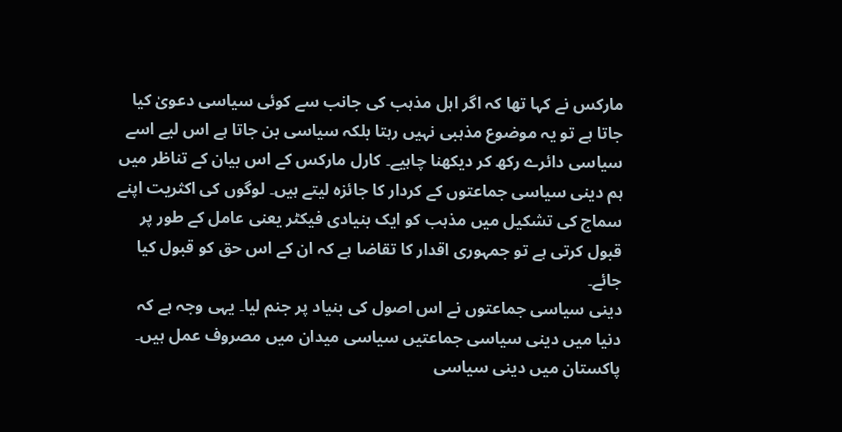مارکس نے کہا تھا کہ اگر اہل مذہب کی جانب سے کوئی سیاسی دعویٰ کیا جاتا ہے تو یہ موضوع مذہبی نہیں رہتا بلکہ سیاسی بن جاتا ہے اس لیے اسے سیاسی دائرے رکھ کر دیکھنا چاہیے۔ کارل مارکس کے اس بیان کے تناظر میں ہم دینی سیاسی جماعتوں کے کردار کا جائزہ لیتے ہیں۔ لوگوں کی اکثریت اپنے سماج کی تشکیل میں مذہب کو ایک بنیادی فیکٹر یعنی عامل کے طور پر قبول کرتی ہے تو جمہوری اقدار کا تقاضا ہے کہ ان کے اس حق کو قبول کیا جائے۔
دینی سیاسی جماعتوں نے اس اصول کی بنیاد پر جنم لیا۔ یہی وجہ ہے کہ دنیا میں دینی سیاسی جماعتیں سیاسی میدان میں مصروف عمل ہیں۔ پاکستان میں دینی سیاسی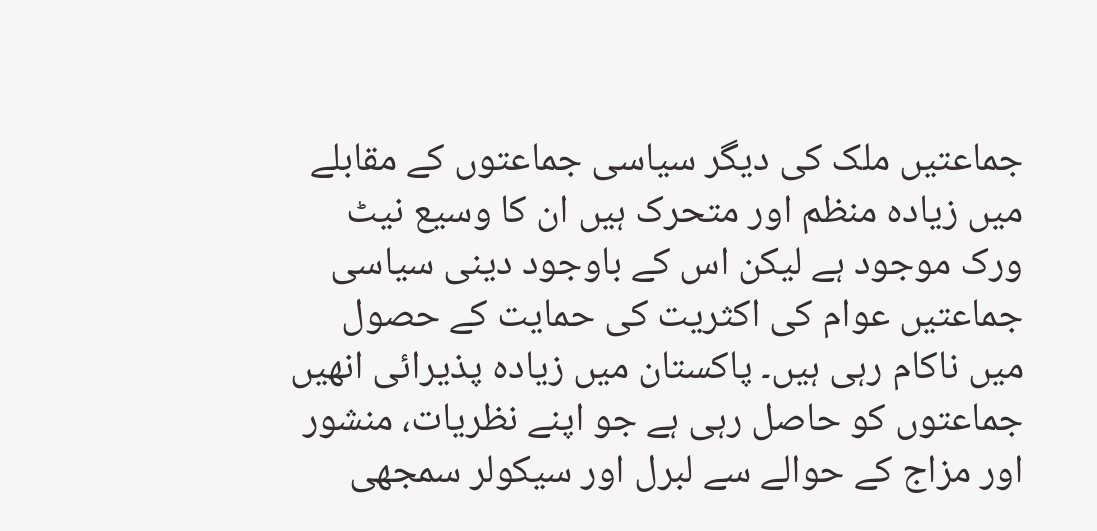جماعتیں ملک کی دیگر سیاسی جماعتوں کے مقابلے میں زیادہ منظم اور متحرک ہیں ان کا وسیع نیٹ ورک موجود ہے لیکن اس کے باوجود دینی سیاسی جماعتیں عوام کی اکثریت کی حمایت کے حصول میں ناکام رہی ہیں۔ پاکستان میں زیادہ پذیرائی انھیں جماعتوں کو حاصل رہی ہے جو اپنے نظریات، منشور اور مزاج کے حوالے سے لبرل اور سیکولر سمجھی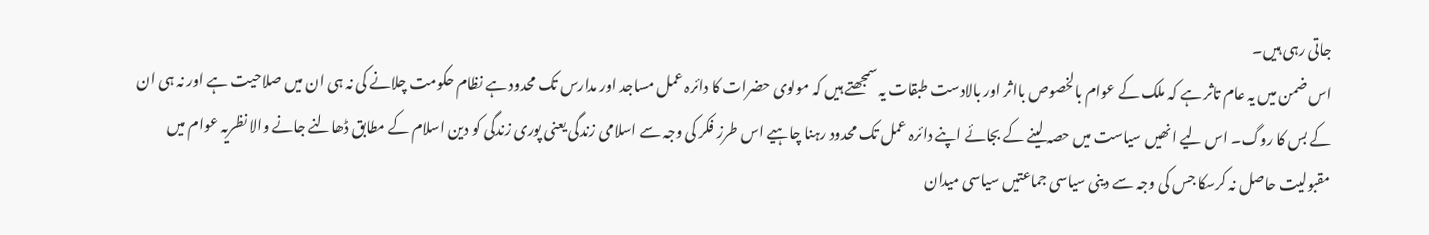جاتی رہی ہیں۔
اس ضمن میں یہ عام تاثر ہے کہ ملک کے عوام بالخصوص بااثر اور بالادست طبقات یہ سمجھتے ہیں کہ مولوی حضرات کا دائرہ عمل مساجد اور مدارس تک محدود ہے نظام حکومت چلانے کی نہ ہی ان میں صلاحیت ہے اور نہ ہی ان کے بس کا روگ۔ اس لیے انھیں سیاست میں حصہ لینے کے بجائے اپنے دائرہ عمل تک محدود رہنا چاہیے اس طرز فکر کی وجہ سے اسلامی زندگی یعنی پوری زندگی کو دین اسلام کے مطابق ڈھالنے جانے والا نظریہ عوام میں مقبولیت حاصل نہ کرسکا جس کی وجہ سے دینی سیاسی جماعتیں سیاسی میدان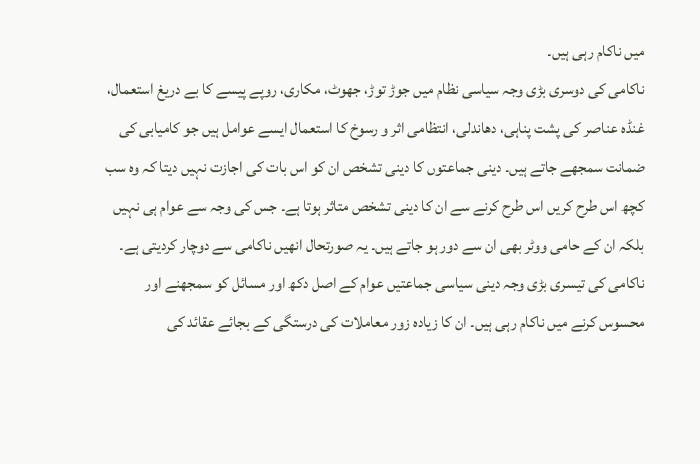میں ناکام رہی ہیں۔
ناکامی کی دوسری بڑی وجہ سیاسی نظام میں جوڑ توڑ، جھوٹ، مکاری، روپے پیسے کا بے دریغ استعمال، غنڈہ عناصر کی پشت پناہی، دھاندلی، انتظامی اثر و رسوخ کا استعمال ایسے عوامل ہیں جو کامیابی کی ضمانت سمجھے جاتے ہیں۔ دینی جماعتوں کا دینی تشخص ان کو اس بات کی اجازت نہیں دیتا کہ وہ سب کچھ اس طرح کریں اس طرح کرنے سے ان کا دینی تشخص متاثر ہوتا ہے۔ جس کی وجہ سے عوام ہی نہیں بلکہ ان کے حامی ووٹر بھی ان سے دور ہو جاتے ہیں۔ یہ صورتحال انھیں ناکامی سے دوچار کردیتی ہے۔
ناکامی کی تیسری بڑی وجہ دینی سیاسی جماعتیں عوام کے اصل دکھ اور مسائل کو سمجھنے اور محسوس کرنے میں ناکام رہی ہیں۔ ان کا زیادہ زور معاملات کی درستگی کے بجائے عقائد کی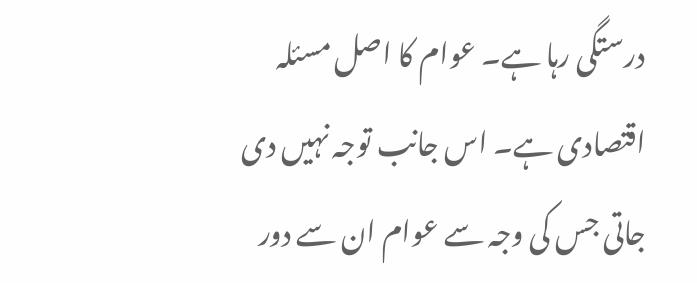درستگی رہا ہے۔ عوام کا اصل مسئلہ اقتصادی ہے۔ اس جانب توجہ نہیں دی جاتی جس کی وجہ سے عوام ان سے دور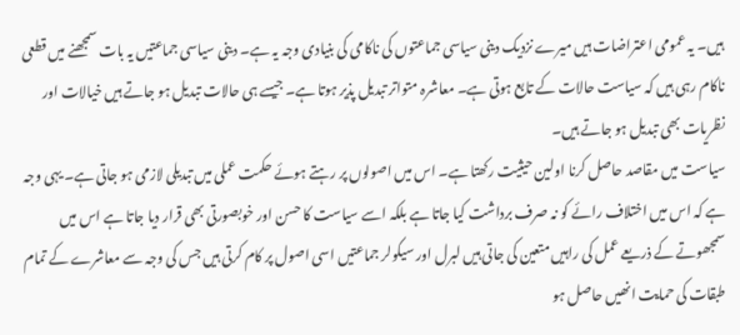ہیں۔ یہ عمومی اعتراضات ہیں میرے نزدیک دینی سیاسی جماعتوں کی ناکامی کی بنیادی وجہ یہ ہے۔ دینی سیاسی جماعتیں یہ بات سمجھنے میں قطعی ناکام رہی ہیں کہ سیاست حالات کے تابع ہوتی ہے۔ معاشرہ متواتر تبدیل پذیر ہوتا ہے۔ جیسے ہی حالات تبدیل ہو جاتے ہیں خیالات اور نظریات بھی تبدیل ہو جاتے ہیں۔
سیاست میں مقاصد حاصل کرنا اولین حیثیت رکھتا ہے۔ اس میں اصولوں پر رہتے ہوئے حکمت عملی میں تبدیلی لازمی ہو جاتی ہے۔ یہی وجہ ہے کہ اس میں اختلاف رائے کو نہ صرف برداشت کیا جاتا ہے بلکہ اسے سیاست کا حسن اور خوبصورتی بھی قرار دیا جاتا ہے اس میں سمجھوتے کے ذریعے عمل کی راہیں متعین کی جاتی ہیں لبرل اور سیکولر جماعتیں اسی اصول پر کام کرتی ہیں جس کی وجہ سے معاشرے کے تمام طبقات کی حمایت انھیں حاصل ہو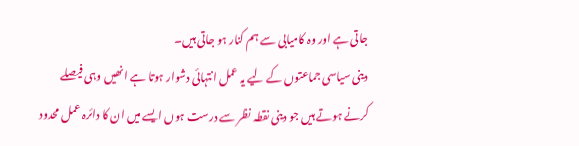جاتی ہے اور وہ کامیابی سے ہم کنار ہو جاتی ہیں۔
دینی سیاسی جماعتوں کے لیے یہ عمل انتہائی دشوار ہوتا ہے انھیں وہی فیصلے کرنے ہوتے ہیں جو دینی نقطہ نظر سے درست ہوں ایسے میں ان کا دائرہ عمل محدود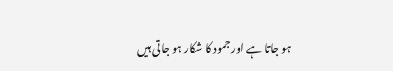ہو جاتا ہے اور جمود کا شکار ہو جاتی ہیں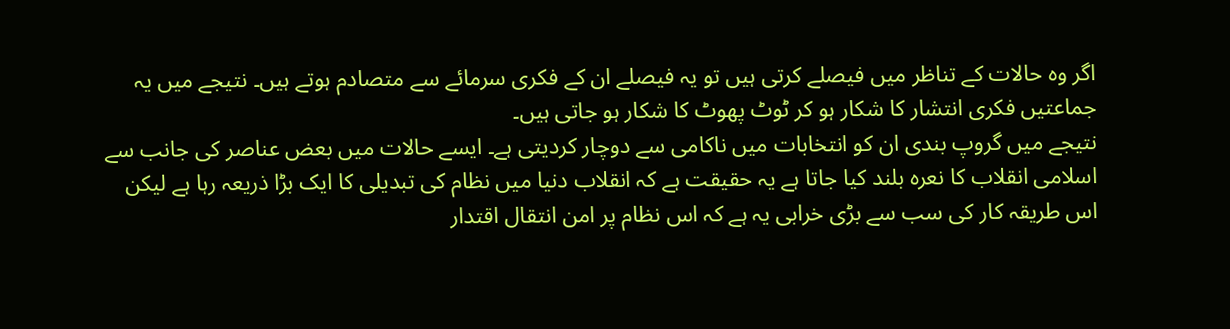اگر وہ حالات کے تناظر میں فیصلے کرتی ہیں تو یہ فیصلے ان کے فکری سرمائے سے متصادم ہوتے ہیں۔ نتیجے میں یہ جماعتیں فکری انتشار کا شکار ہو کر ٹوٹ پھوٹ کا شکار ہو جاتی ہیں۔
نتیجے میں گروپ بندی ان کو انتخابات میں ناکامی سے دوچار کردیتی ہے۔ ایسے حالات میں بعض عناصر کی جانب سے اسلامی انقلاب کا نعرہ بلند کیا جاتا ہے یہ حقیقت ہے کہ انقلاب دنیا میں نظام کی تبدیلی کا ایک بڑا ذریعہ رہا ہے لیکن اس طریقہ کار کی سب سے بڑی خرابی یہ ہے کہ اس نظام پر امن انتقال اقتدار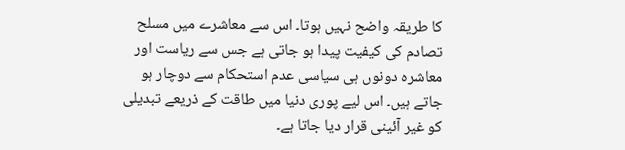کا طریقہ واضح نہیں ہوتا۔ اس سے معاشرے میں مسلح تصادم کی کیفیت پیدا ہو جاتی ہے جس سے ریاست اور معاشرہ دونوں ہی سیاسی عدم استحکام سے دوچار ہو جاتے ہیں۔ اس لیے پوری دنیا میں طاقت کے ذریعے تبدیلی کو غیر آئینی قرار دیا جاتا ہے۔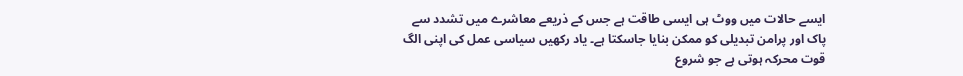ایسے حالات میں ووٹ ہی ایسی طاقت ہے جس کے ذریعے معاشرے میں تشدد سے پاک اور پرامن تبدیلی کو ممکن بنایا جاسکتا ہے۔ یاد رکھیں سیاسی عمل کی اپنی الگ قوت محرکہ ہوتی ہے جو شروع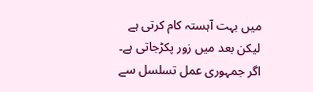میں بہت آہستہ کام کرتی ہے لیکن بعد میں زور پکڑجاتی ہے۔ اگر جمہوری عمل تسلسل سے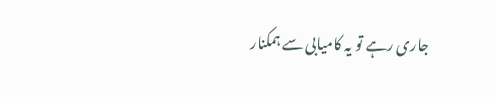جاری رہے تو یہ کامیابی سے ہمکنار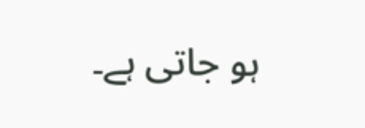ہو جاتی ہے۔